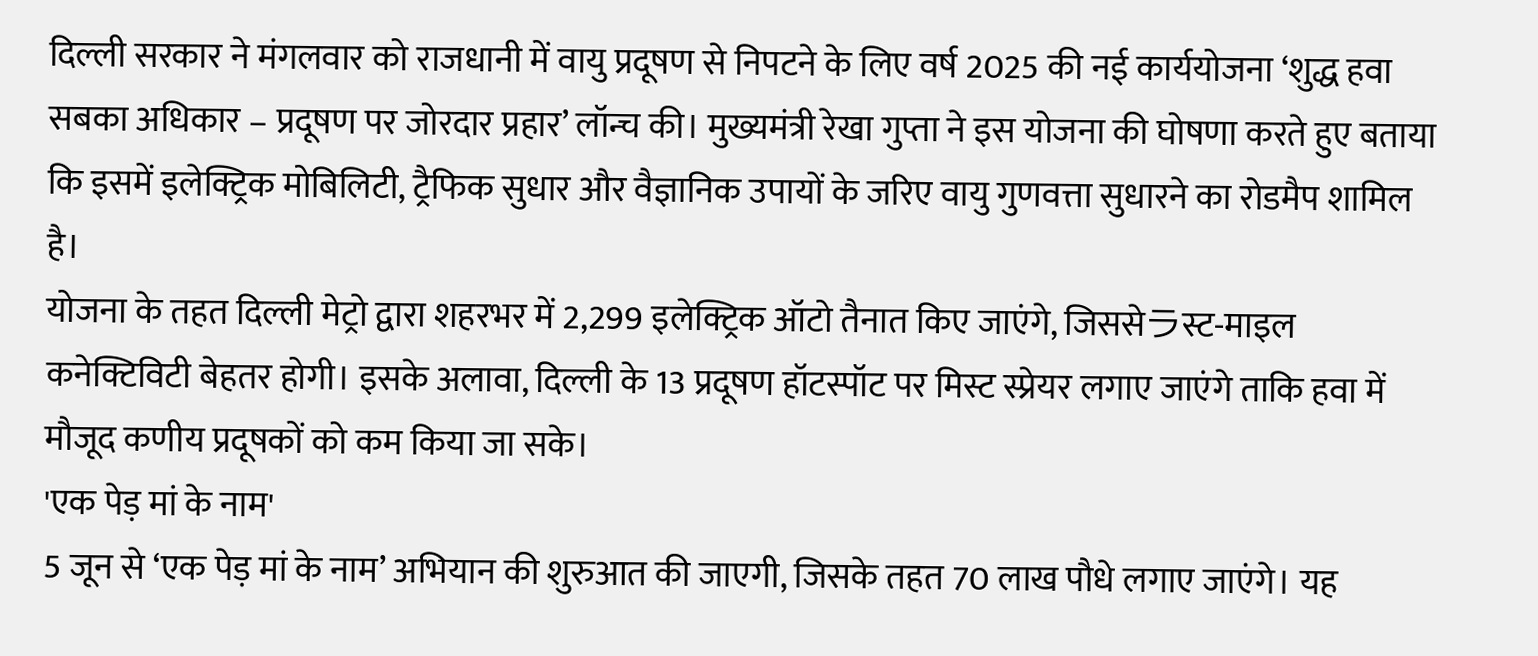दिल्ली सरकार ने मंगलवार को राजधानी में वायु प्रदूषण से निपटने के लिए वर्ष 2025 की नई कार्ययोजना ‘शुद्ध हवा सबका अधिकार – प्रदूषण पर जोरदार प्रहार’ लॉन्च की। मुख्यमंत्री रेखा गुप्ता ने इस योजना की घोषणा करते हुए बताया कि इसमें इलेक्ट्रिक मोबिलिटी, ट्रैफिक सुधार और वैज्ञानिक उपायों के जरिए वायु गुणवत्ता सुधारने का रोडमैप शामिल है।
योजना के तहत दिल्ली मेट्रो द्वारा शहरभर में 2,299 इलेक्ट्रिक ऑटो तैनात किए जाएंगे, जिससेラस्ट-माइल कनेक्टिविटी बेहतर होगी। इसके अलावा, दिल्ली के 13 प्रदूषण हॉटस्पॉट पर मिस्ट स्प्रेयर लगाए जाएंगे ताकि हवा में मौजूद कणीय प्रदूषकों को कम किया जा सके।
'एक पेड़ मां के नाम'
5 जून से ‘एक पेड़ मां के नाम’ अभियान की शुरुआत की जाएगी, जिसके तहत 70 लाख पौधे लगाए जाएंगे। यह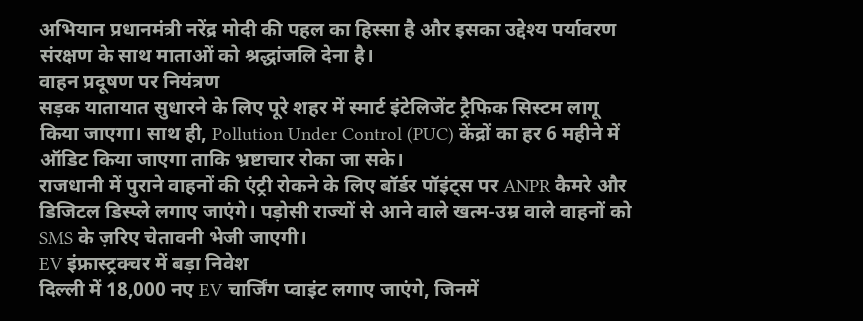अभियान प्रधानमंत्री नरेंद्र मोदी की पहल का हिस्सा है और इसका उद्देश्य पर्यावरण संरक्षण के साथ माताओं को श्रद्धांजलि देना है।
वाहन प्रदूषण पर नियंत्रण
सड़क यातायात सुधारने के लिए पूरे शहर में स्मार्ट इंटेलिजेंट ट्रैफिक सिस्टम लागू किया जाएगा। साथ ही, Pollution Under Control (PUC) केंद्रों का हर 6 महीने में ऑडिट किया जाएगा ताकि भ्रष्टाचार रोका जा सके।
राजधानी में पुराने वाहनों की एंट्री रोकने के लिए बॉर्डर पॉइंट्स पर ANPR कैमरे और डिजिटल डिस्प्ले लगाए जाएंगे। पड़ोसी राज्यों से आने वाले खत्म-उम्र वाले वाहनों को SMS के ज़रिए चेतावनी भेजी जाएगी।
EV इंफ्रास्ट्रक्चर में बड़ा निवेश
दिल्ली में 18,000 नए EV चार्जिंग प्वाइंट लगाए जाएंगे, जिनमें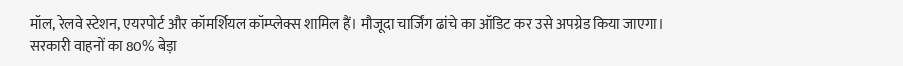मॉल, रेलवे स्टेशन, एयरपोर्ट और कॉमर्शियल कॉम्प्लेक्स शामिल हैं। मौजूदा चार्जिंग ढांचे का ऑडिट कर उसे अपग्रेड किया जाएगा।
सरकारी वाहनों का 80% बेड़ा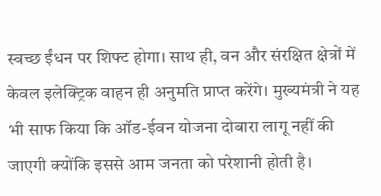स्वच्छ ईंधन पर शिफ्ट होगा। साथ ही, वन और संरक्षित क्षेत्रों में केवल इलेक्ट्रिक वाहन ही अनुमति प्राप्त करेंगे। मुख्यमंत्री ने यह भी साफ किया कि ऑड-ईवन योजना दोबारा लागू नहीं की जाएगी क्योंकि इससे आम जनता को परेशानी होती है।